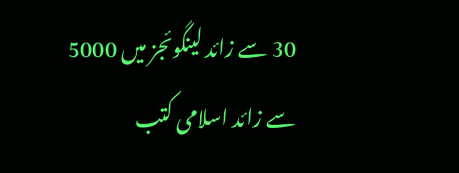30 سے زائد لینگوئجز میں 5000 سے زائد اسلامی کتب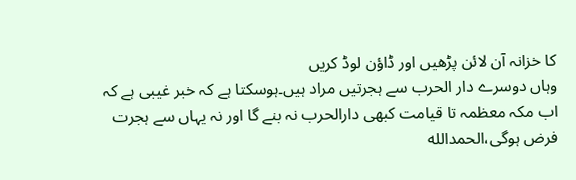کا خزانہ آن لائن پڑھیں اور ڈاؤن لوڈ کریں
وہاں دوسرے دار الحرب سے ہجرتیں مراد ہیں۔ہوسکتا ہے کہ خبر غیبی ہے کہ اب مکہ معظمہ تا قیامت کبھی دارالحرب نہ بنے گا اور نہ یہاں سے ہجرت فرض ہوگی،الحمدالله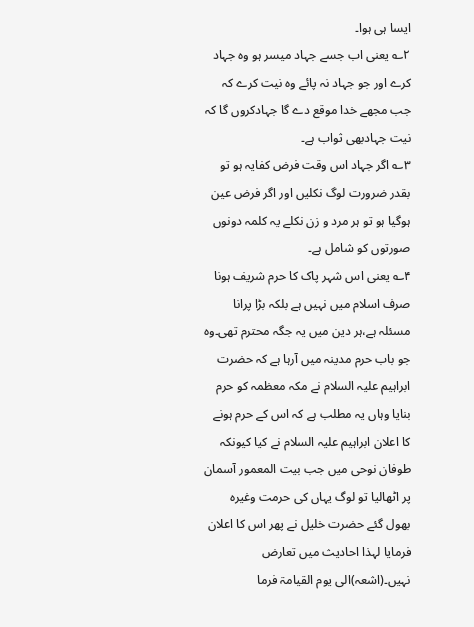ایسا ہی ہوا۔
۲؎ یعنی اب جسے جہاد میسر ہو وہ جہاد کرے اور جو جہاد نہ پائے وہ نیت کرے کہ جب مجھے خدا موقع دے گا جہادکروں گا کہ نیت جہادبھی ثواب ہے۔
۳؎ اگر جہاد اس وقت فرض کفایہ ہو تو بقدر ضرورت لوگ نکلیں اور اگر فرض عین ہوگیا ہو تو ہر مرد و زن نکلے یہ کلمہ دونوں صورتوں کو شامل ہے۔
۴؎ یعنی اس شہر پاک کا حرم شریف ہونا صرف اسلام میں نہیں ہے بلکہ بڑا پرانا مسئلہ ہے،ہر دین میں یہ جگہ محترم تھی۔وہ جو باب حرم مدینہ میں آرہا ہے کہ حضرت ابراہیم علیہ السلام نے مکہ معظمہ کو حرم بنایا وہاں یہ مطلب ہے کہ اس کے حرم ہونے کا اعلان ابراہیم علیہ السلام نے کیا کیونکہ طوفان نوحی میں جب بیت المعمور آسمان پر اٹھالیا تو لوگ یہاں کی حرمت وغیرہ بھول گئے حضرت خلیل نے پھر اس کا اعلان فرمایا لہذا احادیث میں تعارض نہیں۔(اشعہ)الی یوم القیامۃ فرما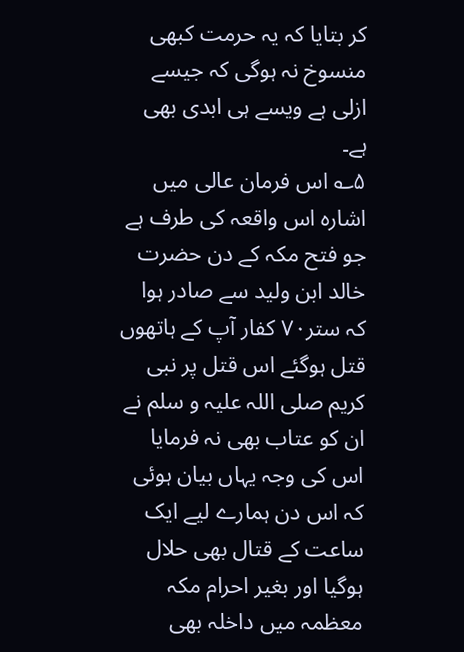کر بتایا کہ یہ حرمت کبھی منسوخ نہ ہوگی کہ جیسے ازلی ہے ویسے ہی ابدی بھی ہے۔
۵؎ اس فرمان عالی میں اشارہ اس واقعہ کی طرف ہے جو فتح مکہ کے دن حضرت خالد ابن ولید سے صادر ہوا کہ ستر۷۰ کفار آپ کے ہاتھوں قتل ہوگئے اس قتل پر نبی کریم صلی اللہ علیہ و سلم نے ان کو عتاب بھی نہ فرمایا اس کی وجہ یہاں بیان ہوئی کہ اس دن ہمارے لیے ایک ساعت کے قتال بھی حلال ہوگیا اور بغیر احرام مکہ معظمہ میں داخلہ بھی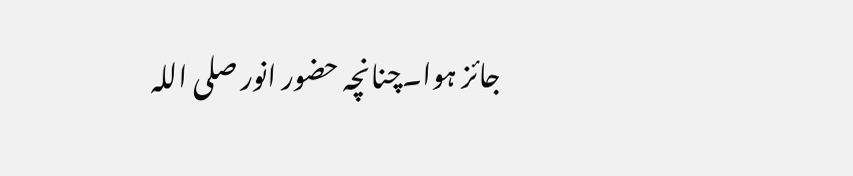جائز ہوا۔چنانچہ حضور انور صلی اللہ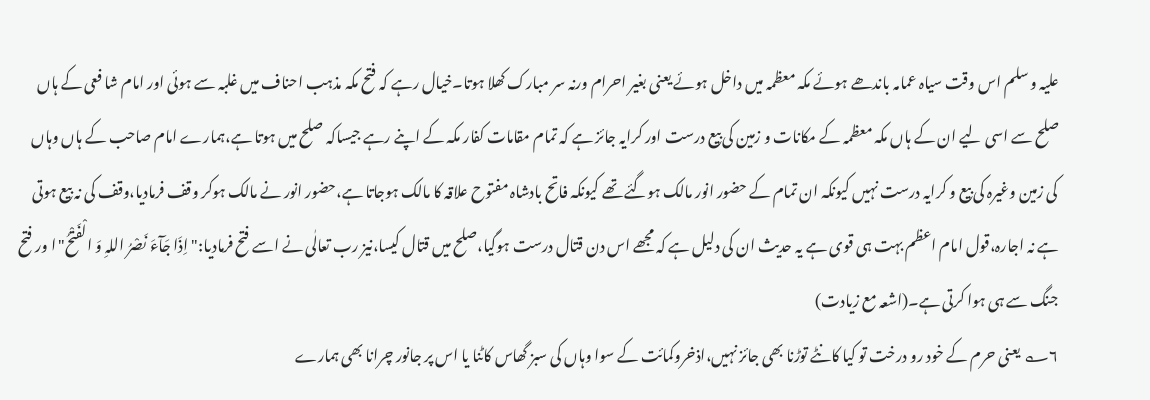علیہ و سلم اس وقت سیاہ عمامہ باندھے ہوئے مکہ معظمہ میں داخل ہوئے یعنی بغیر احرام ورنہ سر مبارک کھلا ہوتا۔خیال رہے کہ فتح مکہ مذہب احناف میں غلبہ سے ہوئی اور امام شا فعی کے ہاں صلح سے اسی لیے ان کے ہاں مکہ معظمہ کے مکانات و زمین کی بیع درست اور کرایہ جائز ہے کہ تمام مقامات کفار مکہ کے اپنے رہے جیساکہ صلح میں ہوتا ہے،ہمارے امام صاحب کے ہاں وہاں کی زمین وغیرہ کی بیع و کرایہ درست نہیں کیونکہ ان تمام کے حضور انور مالک ہوگئے تھے کیونکہ فاتح بادشاہ مفتوح علاقہ کا مالک ہوجاتا ہے،حضور انور نے مالک ہوکر وقف فرمادیا،وقف کی نہ بیع ہوتی ہے نہ اجارہ،قول امام اعظم بہت ہی قوی ہے یہ حدیث ان کی دلیل ہے کہ مجھے اس دن قتال درست ہوگیا،صلح میں قتال کیسا،نیز رب تعالٰی نے اسے فتح فرمادیا:"اِذَا جَآءَ نَصْرُ اللہِ وَ الْفَتْحُ"ا ور فتح جنگ سے ہی ہوا کرتی ہے۔(اشعہ مع زیادت)
۶؎ یعنی حرم کے خود رو درخت تو کیا کانٹے توڑنا بھی جائز نہیں،اذخروکمائت کے سوا وہاں کی سبز گھاس کاٹنا یا اس پر جانور چرانا بھی ہمارے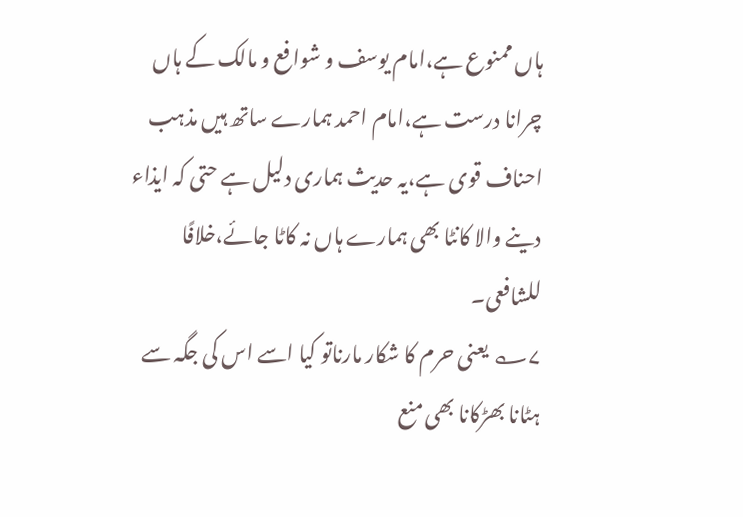ہاں ممنوع ہے،امام یوسف و شوافع و مالک کے ہاں چرانا درست ہے،امام احمد ہمارے ساتھ ہیں مذہب احناف قوی ہے،یہ حدیث ہماری دلیل ہے حتی کہ ایذاء دینے والا کانٹا بھی ہمارے ہاں نہ کاٹا جائے،خلافًا للشافعی۔
۷؎ یعنی حرم کا شکار مارناتو کیا اسے اس کی جگہ سے ہٹانا بھڑکانا بھی منع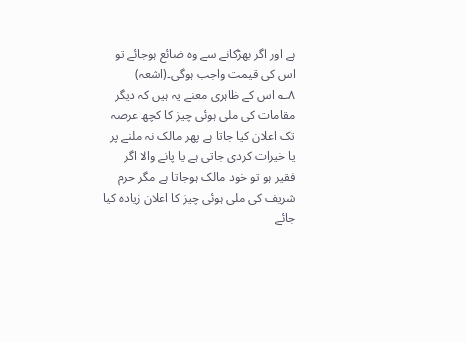ہے اور اگر بھڑکانے سے وہ ضائع ہوجائے تو اس کی قیمت واجب ہوگی۔(اشعہ)
۸؎ اس کے ظاہری معنے یہ ہیں کہ دیگر مقامات کی ملی ہوئی چیز کا کچھ عرصہ تک اعلان کیا جاتا ہے پھر مالک نہ ملنے پر یا خیرات کردی جاتی ہے یا پانے والا اگر فقیر ہو تو خود مالک ہوجاتا ہے مگر حرم شریف کی ملی ہوئی چیز کا اعلان زیادہ کیا جائے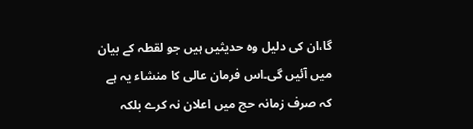گا،ان کی دلیل وہ حدیثیں ہیں جو لقطہ کے بیان میں آئیں گی۔اس فرمان عالی کا منشاء یہ ہے کہ صرف زمانہ حج میں اعلان نہ کرے بلکہ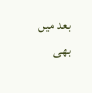بعد میں بھی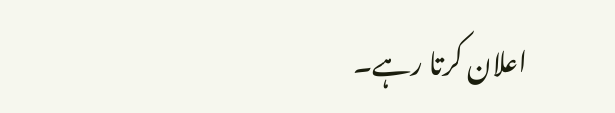اعلان کرتا رہے۔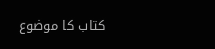کتاب کا موضوع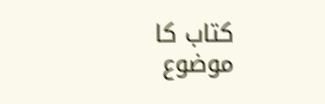کتاب کا موضوع